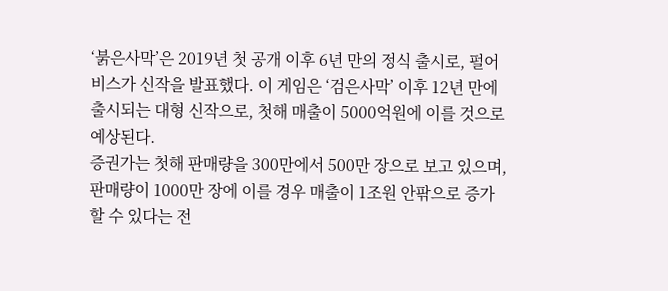‘붉은사막’은 2019년 첫 공개 이후 6년 만의 정식 출시로, 펄어비스가 신작을 발표했다. 이 게임은 ‘검은사막’ 이후 12년 만에 출시되는 대형 신작으로, 첫해 매출이 5000억원에 이를 것으로 예상된다.
증권가는 첫해 판매량을 300만에서 500만 장으로 보고 있으며, 판매량이 1000만 장에 이를 경우 매출이 1조원 안팎으로 증가할 수 있다는 전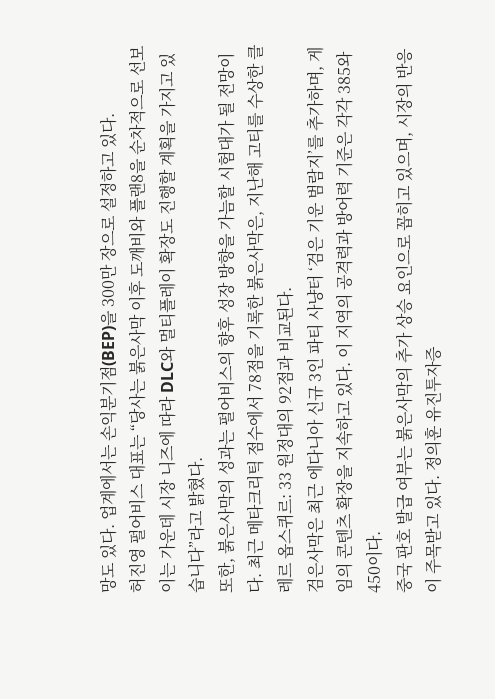망도 있다. 업계에서는 손익분기점(BEP)을 300만 장으로 설정하고 있다.
허진영 펄어비스 대표는 “당사는 붉은사막 이후 도깨비와 플랜8을 순차적으로 선보이는 가운데 시장 니즈에 따라 DLC와 멀티플레이 확장도 진행할 계획을 가지고 있습니다”라고 밝혔다.
또한, 붉은사막의 성과는 펄어비스의 향후 성장 방향을 가늠할 시험대가 될 전망이다. 최근 메타크리틱 점수에서 78점을 기록한 붉은사막은, 지난해 고티를 수상한 클레르 옵스퀴르: 33 원정대의 92점과 비교된다.
검은사막은 최근 에다니아 신규 3인 파티 사냥터 ‘검은 기운 범람지’를 추가하며, 게임의 콘텐츠 확장을 지속하고 있다. 이 지역의 공격력과 방어력 기준은 각각 385와 450이다.
중국 판호 발급 여부는 붉은사막의 추가 상승 요인으로 꼽히고 있으며, 시장의 반응이 주목받고 있다. 정의훈 유진투자증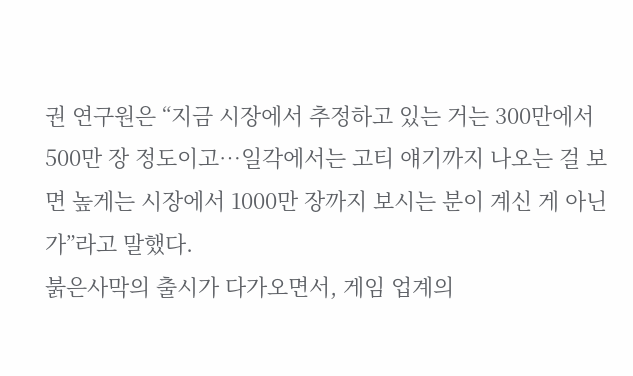권 연구원은 “지금 시장에서 추정하고 있는 거는 300만에서 500만 장 정도이고…일각에서는 고티 얘기까지 나오는 걸 보면 높게는 시장에서 1000만 장까지 보시는 분이 계신 게 아닌가”라고 말했다.
붉은사막의 출시가 다가오면서, 게임 업계의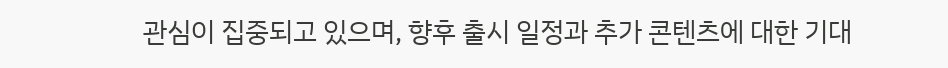관심이 집중되고 있으며, 향후 출시 일정과 추가 콘텐츠에 대한 기대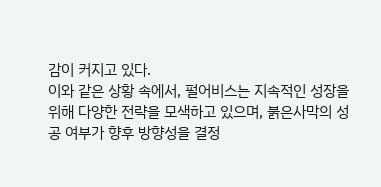감이 커지고 있다.
이와 같은 상황 속에서, 펄어비스는 지속적인 성장을 위해 다양한 전략을 모색하고 있으며, 붉은사막의 성공 여부가 향후 방향성을 결정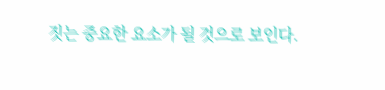짓는 중요한 요소가 될 것으로 보인다.